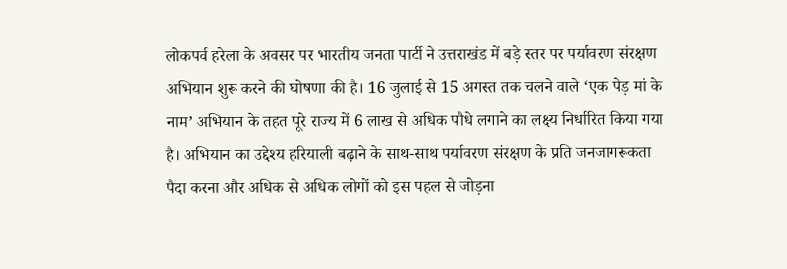लोकपर्व हरेला के अवसर पर भारतीय जनता पार्टी ने उत्तराखंड में बड़े स्तर पर पर्यावरण संरक्षण अभियान शुरू करने की घोषणा की है। 16 जुलाई से 15 अगस्त तक चलने वाले ‘एक पेड़ मां के नाम’ अभियान के तहत पूरे राज्य में 6 लाख से अधिक पौधे लगाने का लक्ष्य निर्धारित किया गया है। अभियान का उद्देश्य हरियाली बढ़ाने के साथ-साथ पर्यावरण संरक्षण के प्रति जनजागरूकता पैदा करना और अधिक से अधिक लोगों को इस पहल से जोड़ना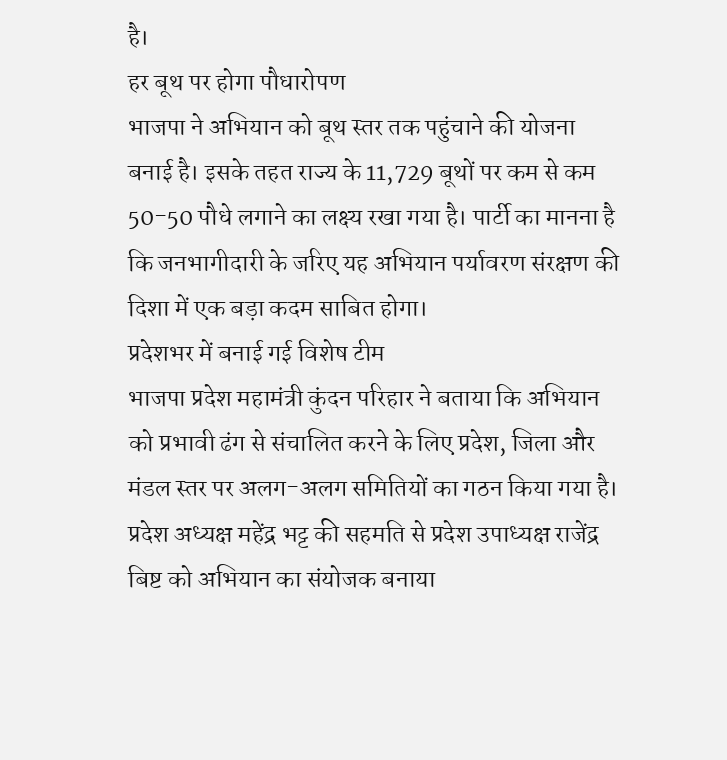है।
हर बूथ पर होगा पौधारोपण
भाजपा ने अभियान को बूथ स्तर तक पहुंचाने की योजना बनाई है। इसके तहत राज्य के 11,729 बूथों पर कम से कम 50-50 पौधे लगाने का लक्ष्य रखा गया है। पार्टी का मानना है कि जनभागीदारी के जरिए यह अभियान पर्यावरण संरक्षण की दिशा में एक बड़ा कदम साबित होगा।
प्रदेशभर में बनाई गई विशेष टीम
भाजपा प्रदेश महामंत्री कुंदन परिहार ने बताया कि अभियान को प्रभावी ढंग से संचालित करने के लिए प्रदेश, जिला और मंडल स्तर पर अलग-अलग समितियों का गठन किया गया है। प्रदेश अध्यक्ष महेंद्र भट्ट की सहमति से प्रदेश उपाध्यक्ष राजेंद्र बिष्ट को अभियान का संयोजक बनाया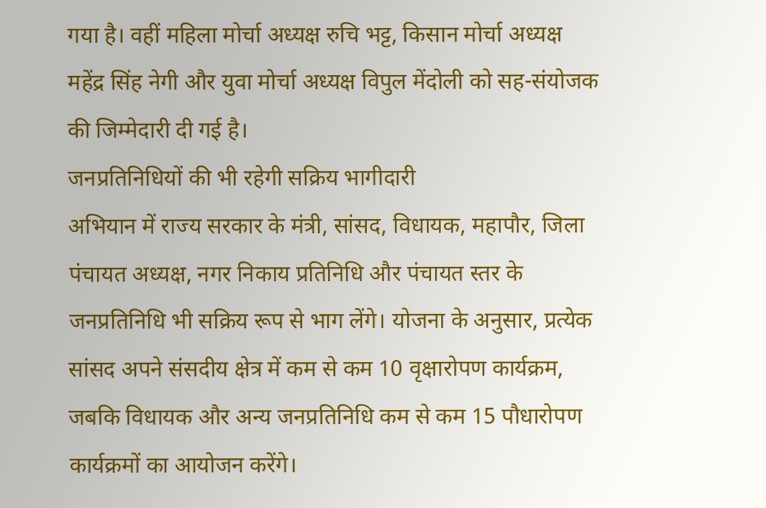गया है। वहीं महिला मोर्चा अध्यक्ष रुचि भट्ट, किसान मोर्चा अध्यक्ष महेंद्र सिंह नेगी और युवा मोर्चा अध्यक्ष विपुल मेंदोली को सह-संयोजक की जिम्मेदारी दी गई है।
जनप्रतिनिधियों की भी रहेगी सक्रिय भागीदारी
अभियान में राज्य सरकार के मंत्री, सांसद, विधायक, महापौर, जिला पंचायत अध्यक्ष, नगर निकाय प्रतिनिधि और पंचायत स्तर के जनप्रतिनिधि भी सक्रिय रूप से भाग लेंगे। योजना के अनुसार, प्रत्येक सांसद अपने संसदीय क्षेत्र में कम से कम 10 वृक्षारोपण कार्यक्रम, जबकि विधायक और अन्य जनप्रतिनिधि कम से कम 15 पौधारोपण कार्यक्रमों का आयोजन करेंगे।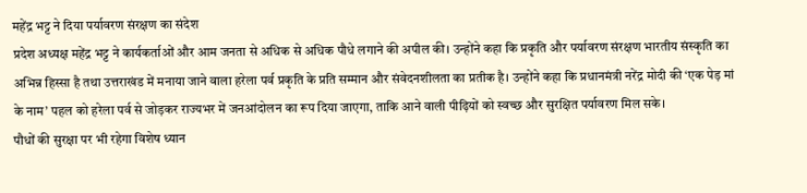महेंद्र भट्ट ने दिया पर्यावरण संरक्षण का संदेश
प्रदेश अध्यक्ष महेंद्र भट्ट ने कार्यकर्ताओं और आम जनता से अधिक से अधिक पौधे लगाने की अपील की। उन्होंने कहा कि प्रकृति और पर्यावरण संरक्षण भारतीय संस्कृति का अभिन्न हिस्सा है तथा उत्तराखंड में मनाया जाने वाला हरेला पर्व प्रकृति के प्रति सम्मान और संवेदनशीलता का प्रतीक है। उन्होंने कहा कि प्रधानमंत्री नरेंद्र मोदी की ‘एक पेड़ मां के नाम’ पहल को हरेला पर्व से जोड़कर राज्यभर में जनआंदोलन का रूप दिया जाएगा, ताकि आने वाली पीढ़ियों को स्वच्छ और सुरक्षित पर्यावरण मिल सके।
पौधों की सुरक्षा पर भी रहेगा विशेष ध्यान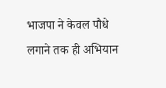भाजपा ने केवल पौधे लगाने तक ही अभियान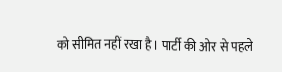को सीमित नहीं रखा है। पार्टी की ओर से पहले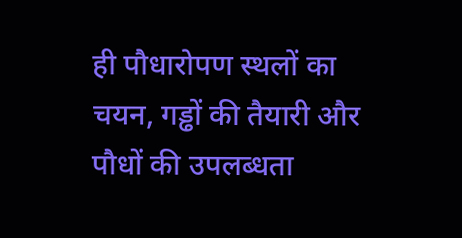ही पौधारोपण स्थलों का चयन, गड्ढों की तैयारी और पौधों की उपलब्धता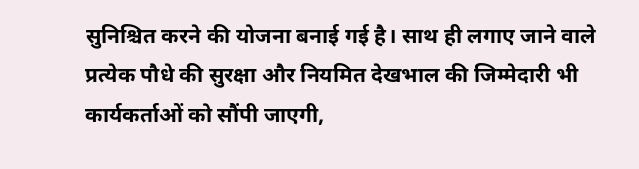सुनिश्चित करने की योजना बनाई गई है। साथ ही लगाए जाने वाले प्रत्येक पौधे की सुरक्षा और नियमित देखभाल की जिम्मेदारी भी कार्यकर्ताओं को सौंपी जाएगी,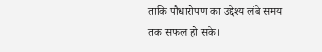ताकि पौधारोपण का उद्देश्य लंबे समय तक सफल हो सके।